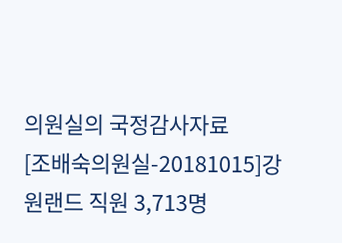의원실의 국정감사자료
[조배숙의원실-20181015]강원랜드 직원 3,713명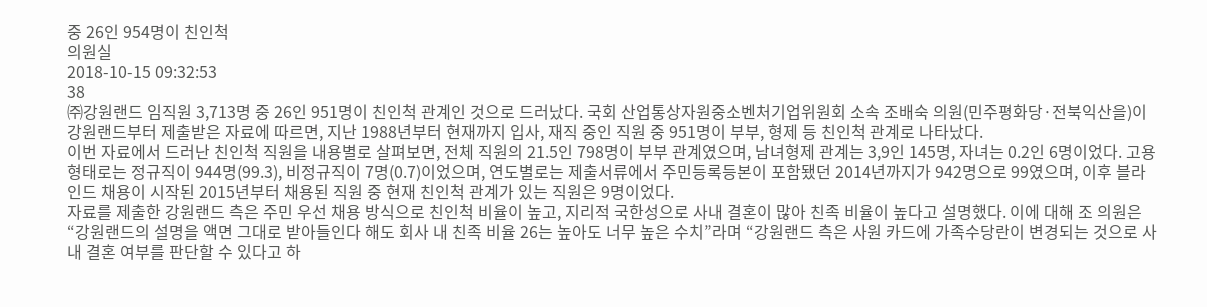중 26인 954명이 친인척
의원실
2018-10-15 09:32:53
38
㈜강원랜드 임직원 3,713명 중 26인 951명이 친인척 관계인 것으로 드러났다. 국회 산업통상자원중소벤처기업위원회 소속 조배숙 의원(민주평화당·전북익산을)이 강원랜드부터 제출받은 자료에 따르면, 지난 1988년부터 현재까지 입사, 재직 중인 직원 중 951명이 부부, 형제 등 친인척 관계로 나타났다.
이번 자료에서 드러난 친인척 직원을 내용별로 살펴보면, 전체 직원의 21.5인 798명이 부부 관계였으며, 남녀형제 관계는 3,9인 145명, 자녀는 0.2인 6명이었다. 고용형태로는 정규직이 944명(99.3), 비정규직이 7명(0.7)이었으며, 연도별로는 제출서류에서 주민등록등본이 포함됐던 2014년까지가 942명으로 99였으며, 이후 블라인드 채용이 시작된 2015년부터 채용된 직원 중 현재 친인척 관계가 있는 직원은 9명이었다.
자료를 제출한 강원랜드 측은 주민 우선 채용 방식으로 친인척 비율이 높고, 지리적 국한성으로 사내 결혼이 많아 친족 비율이 높다고 설명했다. 이에 대해 조 의원은 “강원랜드의 설명을 액면 그대로 받아들인다 해도 회사 내 친족 비율 26는 높아도 너무 높은 수치”라며 “강원랜드 측은 사원 카드에 가족수당란이 변경되는 것으로 사내 결혼 여부를 판단할 수 있다고 하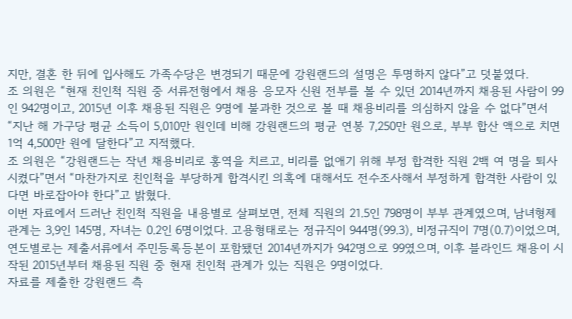지만, 결혼 한 뒤에 입사해도 가족수당은 변경되기 때문에 강원랜드의 설명은 투명하지 않다”고 덧붙였다.
조 의원은 “현재 친인척 직원 중 서류전형에서 채용 응모자 신원 전부를 볼 수 있던 2014년까지 채용된 사람이 99인 942명이고, 2015년 이후 채용된 직원은 9명에 불과한 것으로 볼 때 채용비리를 의심하지 않을 수 없다”면서 “지난 해 가구당 평균 소득이 5,010만 원인데 비해 강원랜드의 평균 연봉 7,250만 원으로, 부부 합산 액으로 치면 1억 4,500만 원에 달한다”고 지적했다.
조 의원은 “강원랜드는 작년 채용비리로 홍역을 치르고, 비리를 없애기 위해 부정 합격한 직원 2백 여 명을 퇴사시켰다”면서 “마찬가지로 친인척을 부당하게 합격시킨 의혹에 대해서도 전수조사해서 부정하게 합격한 사람이 있다면 바로잡아야 한다”고 밝혔다.
이번 자료에서 드러난 친인척 직원을 내용별로 살펴보면, 전체 직원의 21.5인 798명이 부부 관계였으며, 남녀형제 관계는 3,9인 145명, 자녀는 0.2인 6명이었다. 고용형태로는 정규직이 944명(99.3), 비정규직이 7명(0.7)이었으며, 연도별로는 제출서류에서 주민등록등본이 포함됐던 2014년까지가 942명으로 99였으며, 이후 블라인드 채용이 시작된 2015년부터 채용된 직원 중 현재 친인척 관계가 있는 직원은 9명이었다.
자료를 제출한 강원랜드 측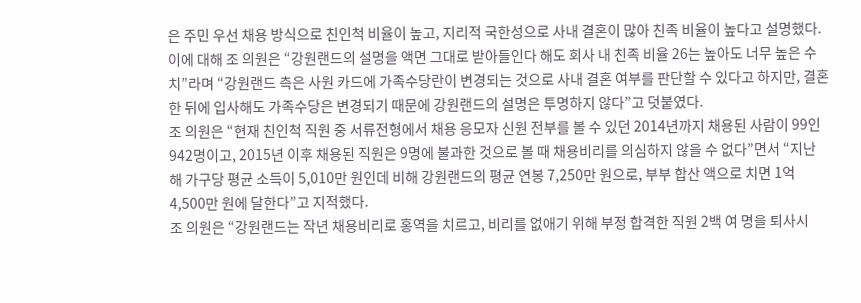은 주민 우선 채용 방식으로 친인척 비율이 높고, 지리적 국한성으로 사내 결혼이 많아 친족 비율이 높다고 설명했다. 이에 대해 조 의원은 “강원랜드의 설명을 액면 그대로 받아들인다 해도 회사 내 친족 비율 26는 높아도 너무 높은 수치”라며 “강원랜드 측은 사원 카드에 가족수당란이 변경되는 것으로 사내 결혼 여부를 판단할 수 있다고 하지만, 결혼 한 뒤에 입사해도 가족수당은 변경되기 때문에 강원랜드의 설명은 투명하지 않다”고 덧붙였다.
조 의원은 “현재 친인척 직원 중 서류전형에서 채용 응모자 신원 전부를 볼 수 있던 2014년까지 채용된 사람이 99인 942명이고, 2015년 이후 채용된 직원은 9명에 불과한 것으로 볼 때 채용비리를 의심하지 않을 수 없다”면서 “지난 해 가구당 평균 소득이 5,010만 원인데 비해 강원랜드의 평균 연봉 7,250만 원으로, 부부 합산 액으로 치면 1억 4,500만 원에 달한다”고 지적했다.
조 의원은 “강원랜드는 작년 채용비리로 홍역을 치르고, 비리를 없애기 위해 부정 합격한 직원 2백 여 명을 퇴사시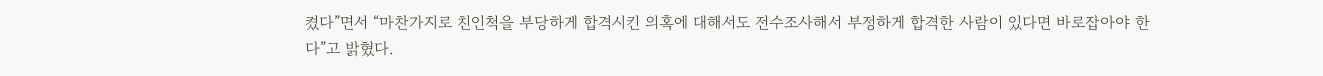켰다”면서 “마찬가지로 친인척을 부당하게 합격시킨 의혹에 대해서도 전수조사해서 부정하게 합격한 사람이 있다면 바로잡아야 한다”고 밝혔다.